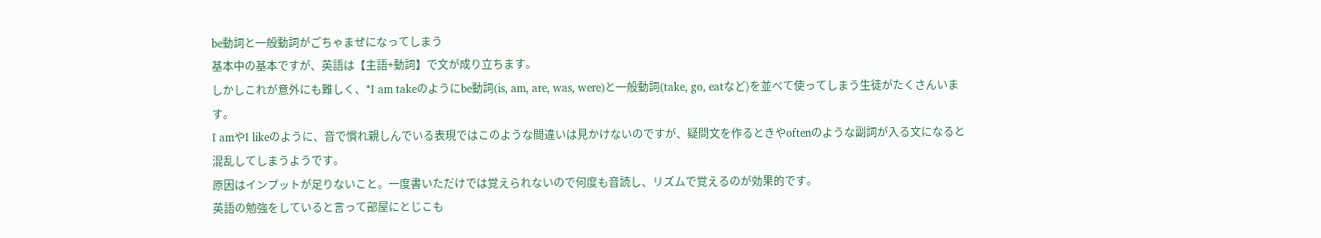be動詞と一般動詞がごちゃまぜになってしまう
基本中の基本ですが、英語は【主語+動詞】で文が成り立ちます。
しかしこれが意外にも難しく、*I am takeのようにbe動詞(is, am, are, was, were)と一般動詞(take, go, eatなど)を並べて使ってしまう生徒がたくさんいます。
I amやI likeのように、音で慣れ親しんでいる表現ではこのような間違いは見かけないのですが、疑問文を作るときやoftenのような副詞が入る文になると混乱してしまうようです。
原因はインプットが足りないこと。一度書いただけでは覚えられないので何度も音読し、リズムで覚えるのが効果的です。
英語の勉強をしていると言って部屋にとじこも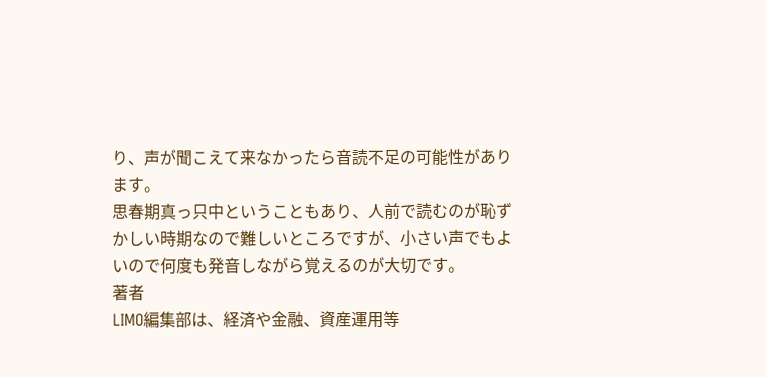り、声が聞こえて来なかったら音読不足の可能性があります。
思春期真っ只中ということもあり、人前で読むのが恥ずかしい時期なので難しいところですが、小さい声でもよいので何度も発音しながら覚えるのが大切です。
著者
LIMO編集部は、経済や金融、資産運用等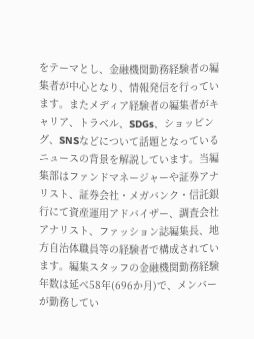をテーマとし、金融機関勤務経験者の編集者が中心となり、情報発信を行っています。またメディア経験者の編集者がキャリア、トラベル、SDGs、ショッピング、SNSなどについて話題となっているニュースの背景を解説しています。当編集部はファンドマネージャーや証券アナリスト、証券会社・メガバンク・信託銀行にて資産運用アドバイザー、調査会社アナリスト、ファッション誌編集長、地方自治体職員等の経験者で構成されています。編集スタッフの金融機関勤務経験年数は延べ58年(696か月)で、メンバーが勤務してい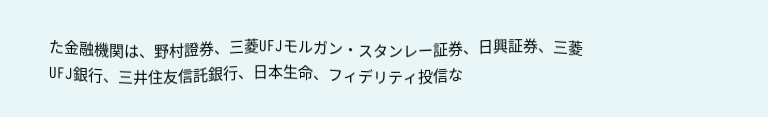た金融機関は、野村證券、三菱UFJモルガン・スタンレー証券、日興証券、三菱UFJ銀行、三井住友信託銀行、日本生命、フィデリティ投信な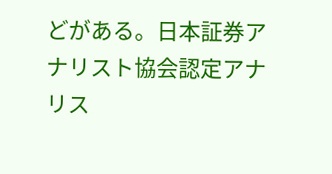どがある。日本証券アナリスト協会認定アナリス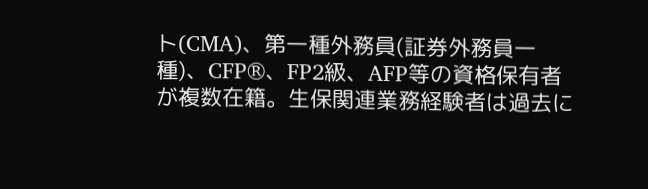ト(CMA)、第一種外務員(証券外務員一種)、CFP®、FP2級、AFP等の資格保有者が複数在籍。生保関連業務経験者は過去に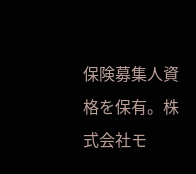保険募集人資格を保有。株式会社モ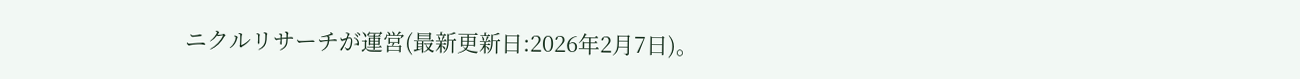ニクルリサーチが運営(最新更新日:2026年2月7日)。